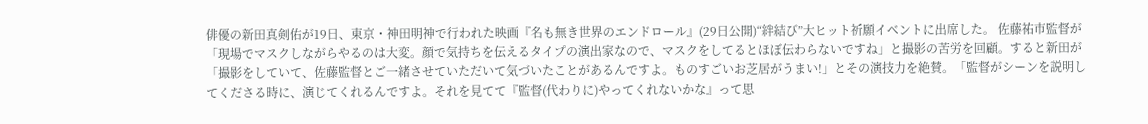俳優の新田真剣佑が19日、東京・神田明神で行われた映画『名も無き世界のエンドロール』(29日公開)“絆結び”大ヒット祈願イベントに出席した。 佐藤祐市監督が「現場でマスクしながらやるのは大変。顔で気持ちを伝えるタイプの演出家なので、マスクをしてるとほぼ伝わらないですね」と撮影の苦労を回顧。すると新田が「撮影をしていて、佐藤監督とご一緒させていただいて気づいたことがあるんですよ。ものすごいお芝居がうまい!」とその演技力を絶賛。「監督がシーンを説明してくださる時に、演じてくれるんですよ。それを見てて『監督(代わりに)やってくれないかな』って思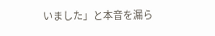いました」と本音を漏ら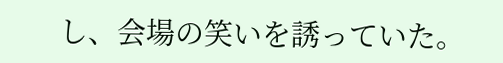し、会場の笑いを誘っていた。